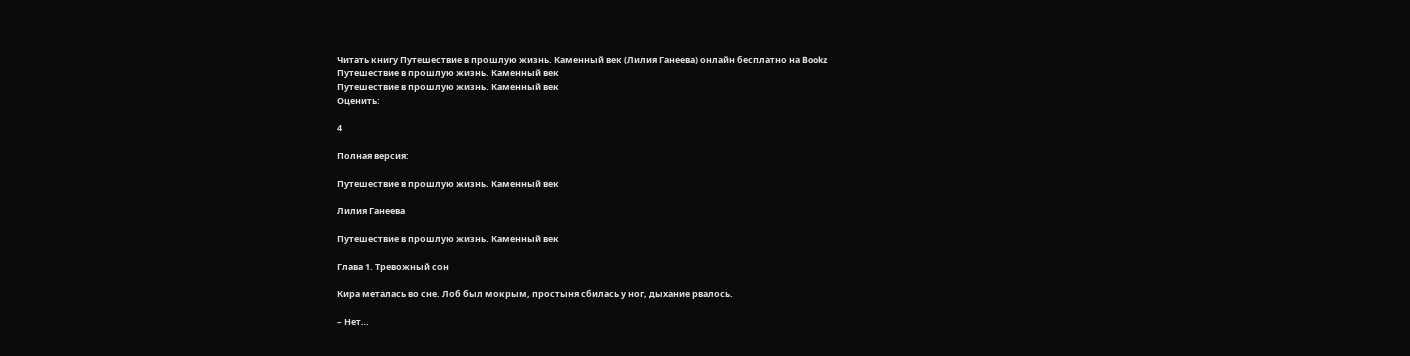Читать книгу Путешествие в прошлую жизнь. Каменный век (Лилия Ганеева) онлайн бесплатно на Bookz
Путешествие в прошлую жизнь. Каменный век
Путешествие в прошлую жизнь. Каменный век
Оценить:

4

Полная версия:

Путешествие в прошлую жизнь. Каменный век

Лилия Ганеева

Путешествие в прошлую жизнь. Каменный век

Глава 1. Тревожный сон

Кира металась во сне. Лоб был мокрым, простыня сбилась у ног, дыхание рвалось.

– Нет…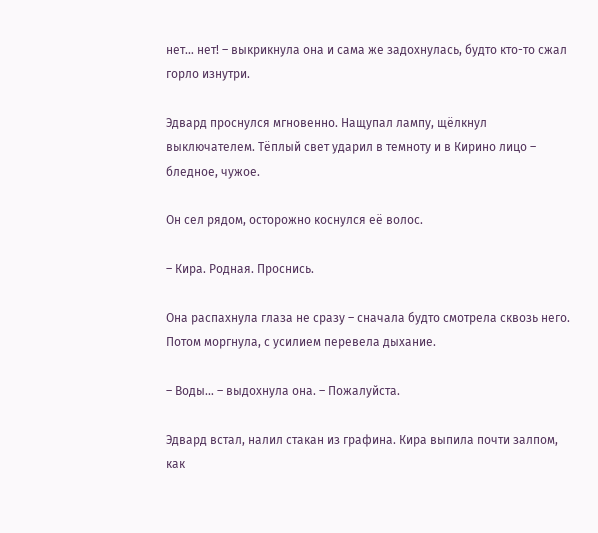нет… нет! – выкрикнула она и сама же задохнулась, будто кто-то сжал горло изнутри.

Эдвард проснулся мгновенно. Нащупал лампу, щёлкнул выключателем. Тёплый свет ударил в темноту и в Кирино лицо – бледное, чужое.

Он сел рядом, осторожно коснулся её волос.

– Кира. Родная. Проснись.

Она распахнула глаза не сразу – сначала будто смотрела сквозь него. Потом моргнула, с усилием перевела дыхание.

– Воды… – выдохнула она. – Пожалуйста.

Эдвард встал, налил стакан из графина. Кира выпила почти залпом, как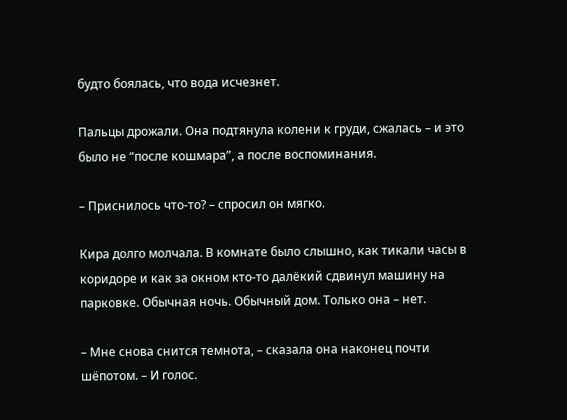будто боялась, что вода исчезнет.

Пальцы дрожали. Она подтянула колени к груди, сжалась – и это было не “после кошмара”, а после воспоминания.

– Приснилось что-то? – спросил он мягко.

Кира долго молчала. В комнате было слышно, как тикали часы в коридоре и как за окном кто-то далёкий сдвинул машину на парковке. Обычная ночь. Обычный дом. Только она – нет.

– Мне снова снится темнота, – сказала она наконец почти шёпотом. – И голос.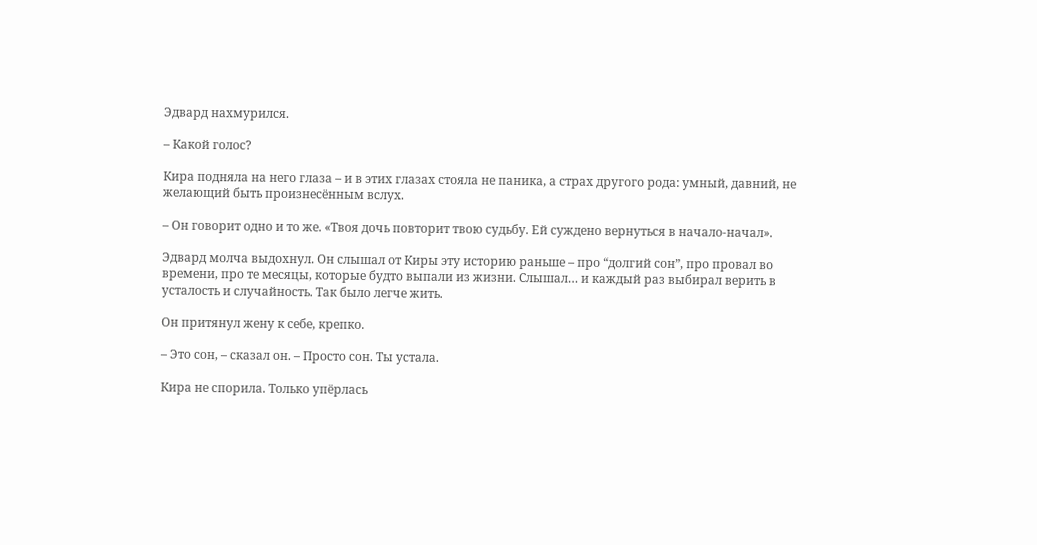Эдвард нахмурился.

– Какой голос?

Кира подняла на него глаза – и в этих глазах стояла не паника, а страх другого рода: умный, давний, не желающий быть произнесённым вслух.

– Он говорит одно и то же. «Твоя дочь повторит твою судьбу. Ей суждено вернуться в начало-начал».

Эдвард молча выдохнул. Он слышал от Киры эту историю раньше – про “долгий сон”, про провал во времени, про те месяцы, которые будто выпали из жизни. Слышал… и каждый раз выбирал верить в усталость и случайность. Так было легче жить.

Он притянул жену к себе, крепко.

– Это сон, – сказал он. – Просто сон. Ты устала.

Кира не спорила. Только упёрлась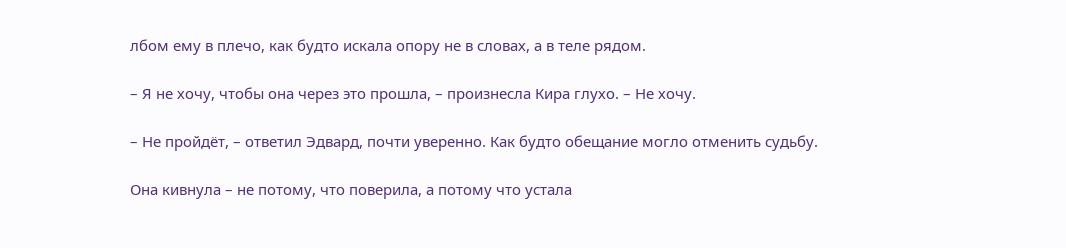лбом ему в плечо, как будто искала опору не в словах, а в теле рядом.

– Я не хочу, чтобы она через это прошла, – произнесла Кира глухо. – Не хочу.

– Не пройдёт, – ответил Эдвард, почти уверенно. Как будто обещание могло отменить судьбу.

Она кивнула – не потому, что поверила, а потому что устала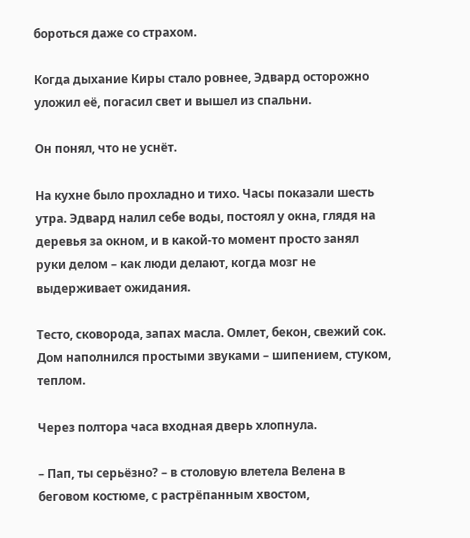бороться даже со страхом.

Когда дыхание Киры стало ровнее, Эдвард осторожно уложил её, погасил свет и вышел из спальни.

Он понял, что не уснёт.

На кухне было прохладно и тихо. Часы показали шесть утра. Эдвард налил себе воды, постоял у окна, глядя на деревья за окном, и в какой-то момент просто занял руки делом – как люди делают, когда мозг не выдерживает ожидания.

Тесто, сковорода, запах масла. Омлет, бекон, свежий сок. Дом наполнился простыми звуками – шипением, стуком, теплом.

Через полтора часа входная дверь хлопнула.

– Пап, ты серьёзно? – в столовую влетела Велена в беговом костюме, с растрёпанным хвостом,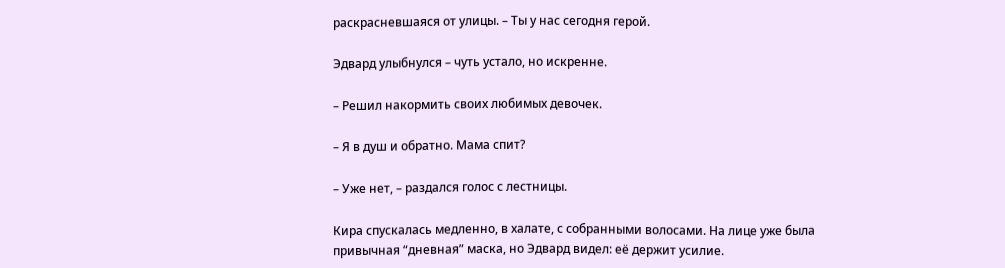раскрасневшаяся от улицы. – Ты у нас сегодня герой.

Эдвард улыбнулся – чуть устало, но искренне.

– Решил накормить своих любимых девочек.

– Я в душ и обратно. Мама спит?

– Уже нет, – раздался голос с лестницы.

Кира спускалась медленно, в халате, с собранными волосами. На лице уже была привычная “дневная” маска, но Эдвард видел: её держит усилие.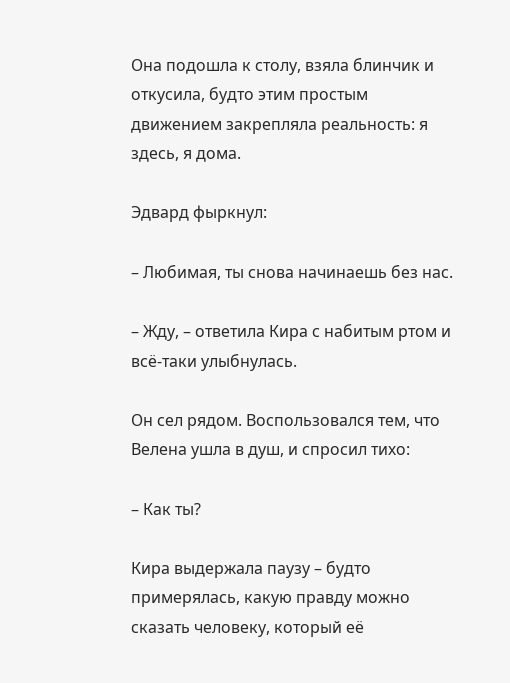Она подошла к столу, взяла блинчик и откусила, будто этим простым движением закрепляла реальность: я здесь, я дома.

Эдвард фыркнул:

– Любимая, ты снова начинаешь без нас.

– Жду, – ответила Кира с набитым ртом и всё-таки улыбнулась.

Он сел рядом. Воспользовался тем, что Велена ушла в душ, и спросил тихо:

– Как ты?

Кира выдержала паузу – будто примерялась, какую правду можно сказать человеку, который её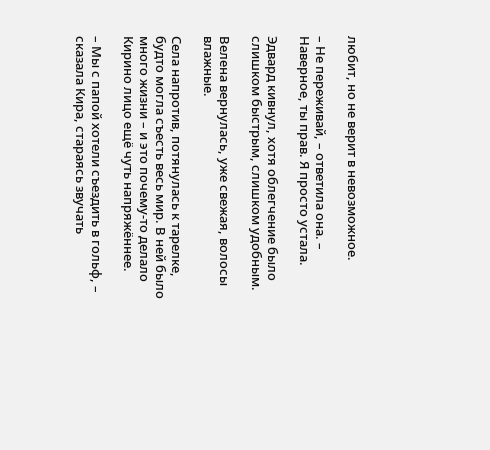любит, но не верит в невозможное.

– Не переживай, – ответила она. – Наверное, ты прав. Я просто устала.

Эдвард кивнул, хотя облегчение было слишком быстрым, слишком удобным.

Велена вернулась, уже свежая, волосы влажные.

Села напротив, потянулась к тарелке, будто могла съесть весь мир. В ней было много жизни – и это почему-то делало Кирино лицо ещё чуть напряжённее.

– Мы с папой хотели съездить в гольф, – сказала Кира, стараясь звучать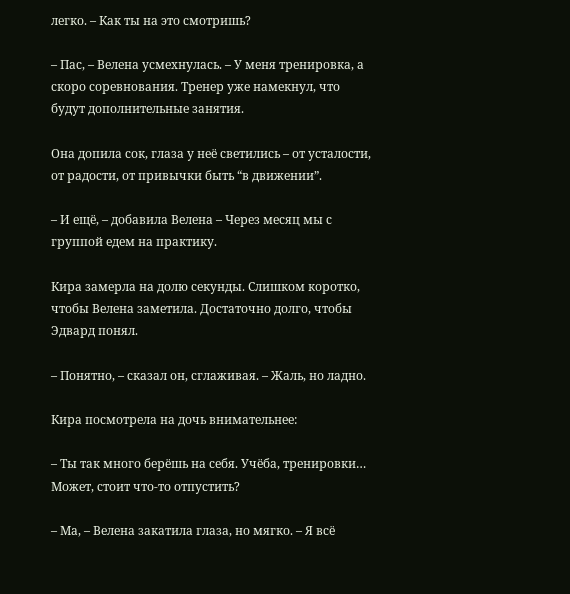легко. – Как ты на это смотришь?

– Пас, – Велена усмехнулась. – У меня тренировка, а скоро соревнования. Тренер уже намекнул, что будут дополнительные занятия.

Она допила сок, глаза у неё светились – от усталости, от радости, от привычки быть “в движении”.

– И ещё, – добавила Велена – Через месяц мы с группой едем на практику.

Кира замерла на долю секунды. Слишком коротко, чтобы Велена заметила. Достаточно долго, чтобы Эдвард понял.

– Понятно, – сказал он, сглаживая. – Жаль, но ладно.

Кира посмотрела на дочь внимательнее:

– Ты так много берёшь на себя. Учёба, тренировки… Может, стоит что-то отпустить?

– Ма, – Велена закатила глаза, но мягко. – Я всё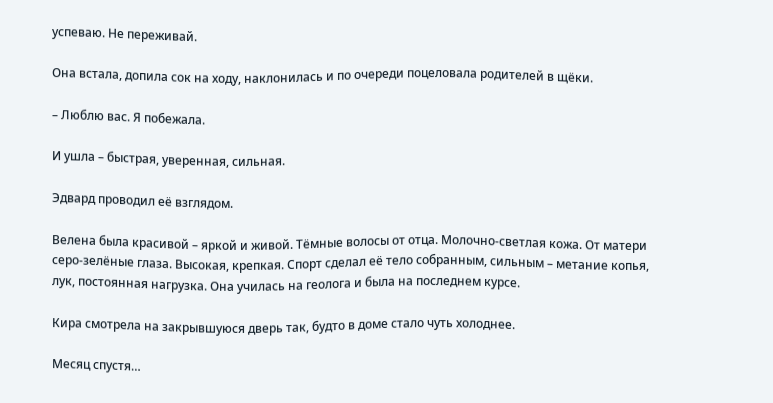успеваю. Не переживай.

Она встала, допила сок на ходу, наклонилась и по очереди поцеловала родителей в щёки.

– Люблю вас. Я побежала.

И ушла – быстрая, уверенная, сильная.

Эдвард проводил её взглядом.

Велена была красивой – яркой и живой. Тёмные волосы от отца. Молочно-светлая кожа. От матери серо-зелёные глаза. Высокая, крепкая. Спорт сделал её тело собранным, сильным – метание копья, лук, постоянная нагрузка. Она училась на геолога и была на последнем курсе.

Кира смотрела на закрывшуюся дверь так, будто в доме стало чуть холоднее.

Месяц спустя…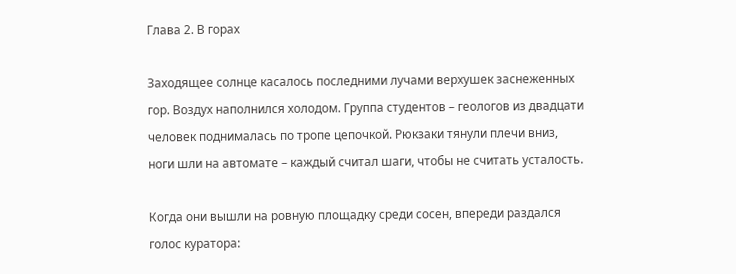Глава 2. В горах

Заходящее солнце касалось последними лучами верхушек заснеженных гор. Воздух наполнился холодом. Группа студентов – геологов из двадцати человек поднималась по тропе цепочкой. Рюкзаки тянули плечи вниз, ноги шли на автомате – каждый считал шаги, чтобы не считать усталость.

Когда они вышли на ровную площадку среди сосен, впереди раздался голос куратора: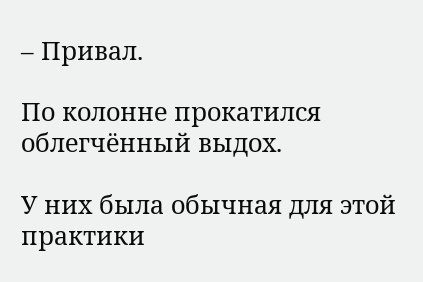– Привал.

По колонне прокатился облегчённый выдох.

У них была обычная для этой практики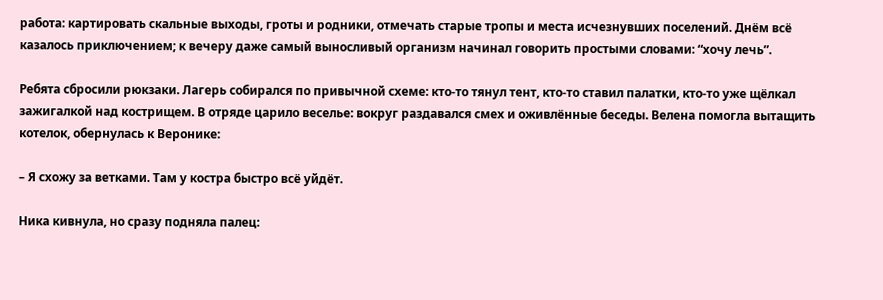работа: картировать скальные выходы, гроты и родники, отмечать старые тропы и места исчезнувших поселений. Днём всё казалось приключением; к вечеру даже самый выносливый организм начинал говорить простыми словами: “хочу лечь”.

Ребята сбросили рюкзаки. Лагерь собирался по привычной схеме: кто-то тянул тент, кто-то ставил палатки, кто-то уже щёлкал зажигалкой над кострищем. В отряде царило веселье: вокруг раздавался смех и оживлённые беседы. Велена помогла вытащить котелок, обернулась к Веронике:

– Я схожу за ветками. Там у костра быстро всё уйдёт.

Ника кивнула, но сразу подняла палец: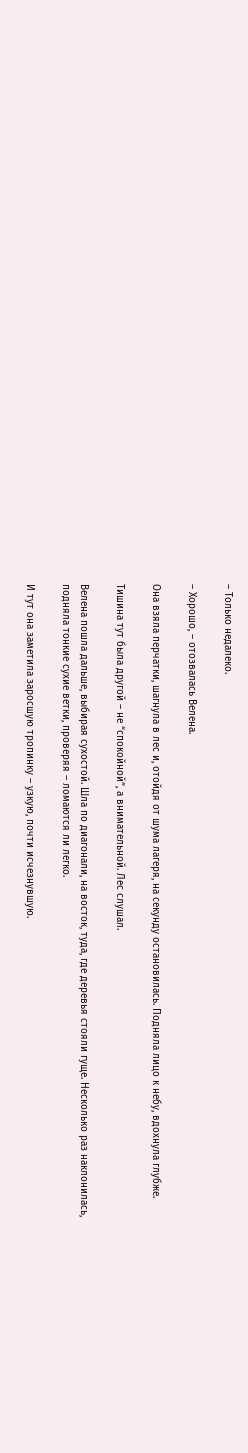– Только недалеко.

– Хорошо, – отозвалась Велена.

Она взяла перчатки, шагнула в лес и, отойдя от шума лагеря, на секунду остановилась. Подняла лицо к небу, вдохнула глубже.

Тишина тут была другой – не “спокойной”, а внимательной. Лес слушал.

Велена пошла дальше, выбирая сухостой. Шла по диагонали, на восток, туда, где деревья стояли гуще. Несколько раз наклонилась, подняла тонкие сухие ветки, проверяя – ломаются ли легко.

И тут она заметила заросшую тропинку – узкую, почти исчезнувшую.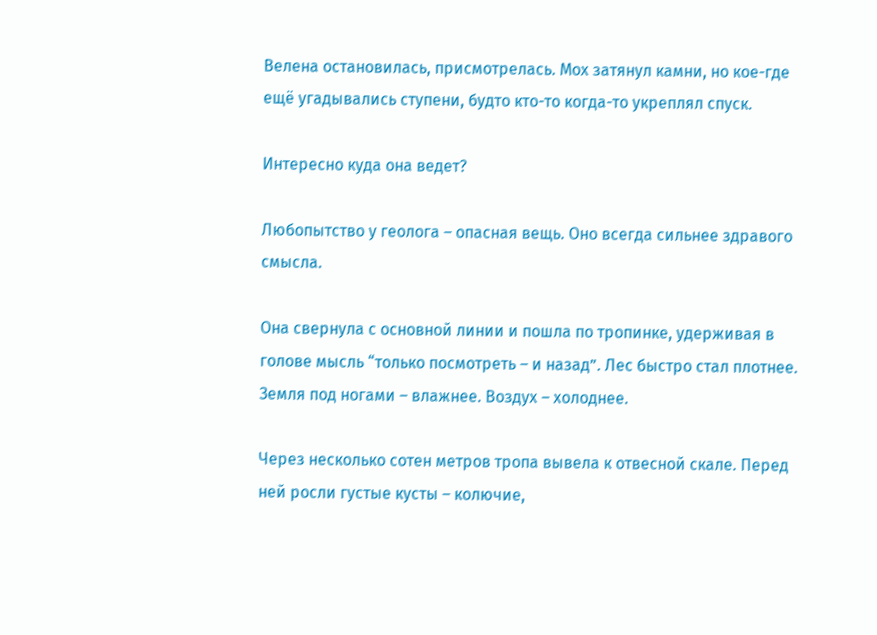Велена остановилась, присмотрелась. Мох затянул камни, но кое-где ещё угадывались ступени, будто кто-то когда-то укреплял спуск.

Интересно куда она ведет?

Любопытство у геолога – опасная вещь. Оно всегда сильнее здравого смысла.

Она свернула с основной линии и пошла по тропинке, удерживая в голове мысль “только посмотреть – и назад”. Лес быстро стал плотнее. Земля под ногами – влажнее. Воздух – холоднее.

Через несколько сотен метров тропа вывела к отвесной скале. Перед ней росли густые кусты – колючие,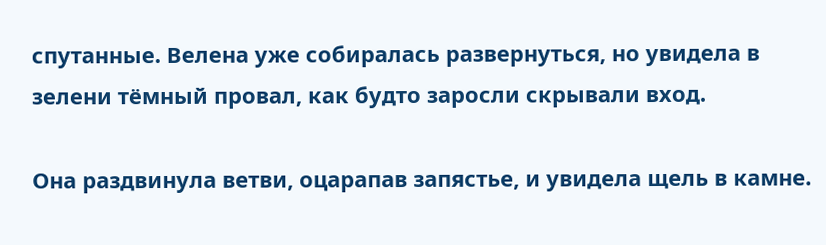спутанные. Велена уже собиралась развернуться, но увидела в зелени тёмный провал, как будто заросли скрывали вход.

Она раздвинула ветви, оцарапав запястье, и увидела щель в камне.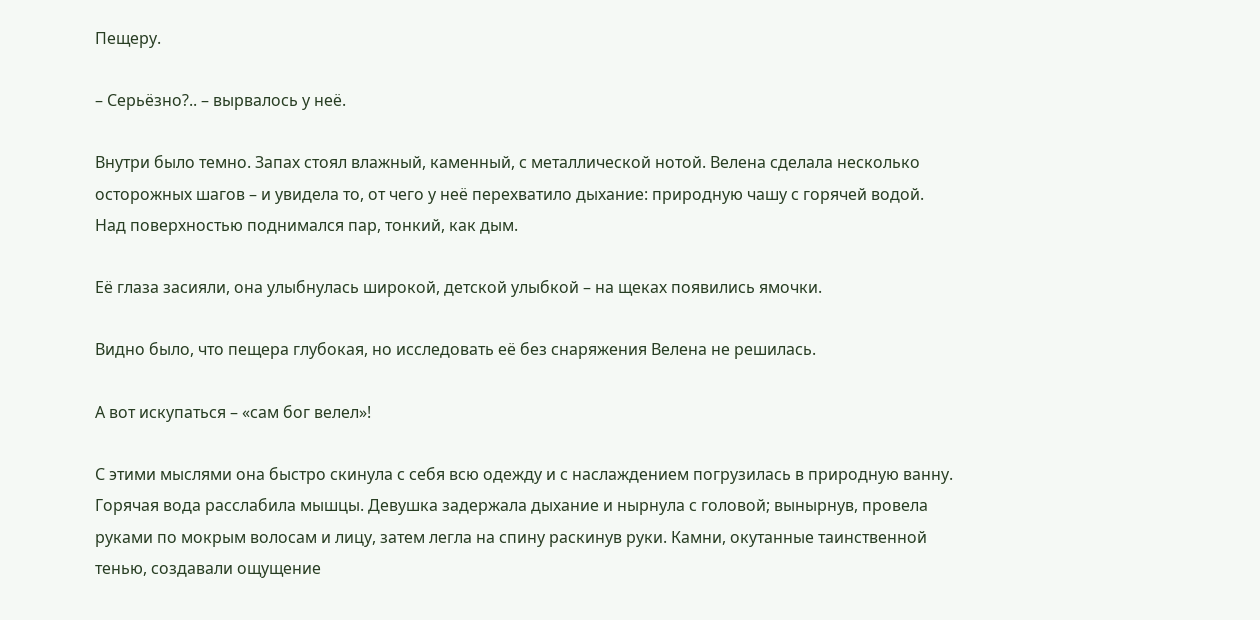Пещеру.

– Серьёзно?.. – вырвалось у неё.

Внутри было темно. Запах стоял влажный, каменный, с металлической нотой. Велена сделала несколько осторожных шагов – и увидела то, от чего у неё перехватило дыхание: природную чашу с горячей водой. Над поверхностью поднимался пар, тонкий, как дым.

Её глаза засияли, она улыбнулась широкой, детской улыбкой – на щеках появились ямочки.

Видно было, что пещера глубокая, но исследовать её без снаряжения Велена не решилась.

А вот искупаться – «сам бог велел»!

С этими мыслями она быстро скинула с себя всю одежду и с наслаждением погрузилась в природную ванну. Горячая вода расслабила мышцы. Девушка задержала дыхание и нырнула с головой; вынырнув, провела руками по мокрым волосам и лицу, затем легла на спину раскинув руки. Камни, окутанные таинственной тенью, создавали ощущение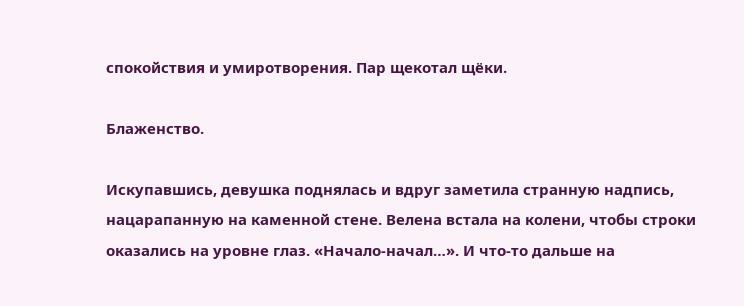спокойствия и умиротворения. Пар щекотал щёки.

Блаженство.

Искупавшись, девушка поднялась и вдруг заметила странную надпись, нацарапанную на каменной стене. Велена встала на колени, чтобы строки оказались на уровне глаз. «Начало-начал…». И что-то дальше на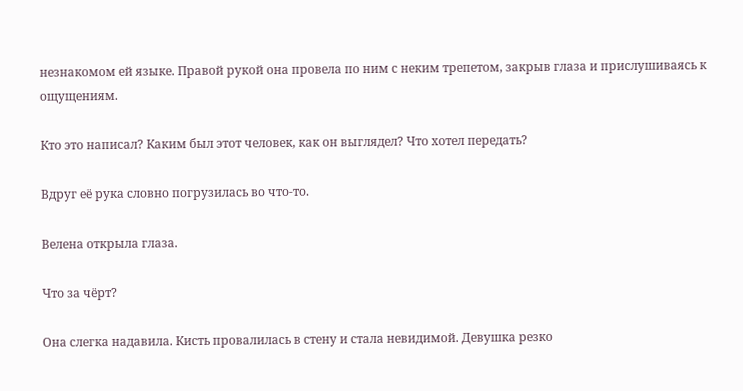незнакомом ей языке. Правой рукой она провела по ним с неким трепетом, закрыв глаза и прислушиваясь к ощущениям.

Кто это написал? Каким был этот человек, как он выглядел? Что хотел передать?

Вдруг её рука словно погрузилась во что-то.

Велена открыла глаза.

Что за чёрт?

Она слегка надавила. Кисть провалилась в стену и стала невидимой. Девушка резко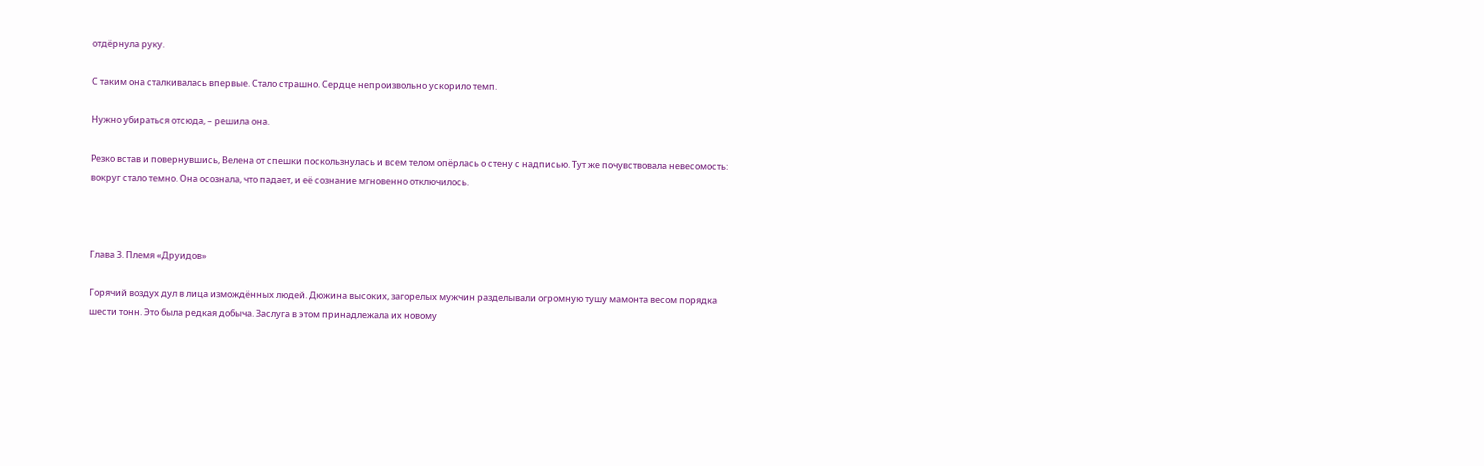отдёрнула руку.

С таким она сталкивалась впервые. Стало страшно. Сердце непроизвольно ускорило темп.

Нужно убираться отсюда, – решила она.

Резко встав и повернувшись, Велена от спешки поскользнулась и всем телом опёрлась о стену с надписью. Тут же почувствовала невесомость: вокруг стало темно. Она осознала, что падает, и её сознание мгновенно отключилось.



Глава 3. Племя «Друидов»

Горячий воздух дул в лица измождённых людей. Дюжина высоких, загорелых мужчин разделывали огромную тушу мамонта весом порядка шести тонн. Это была редкая добыча. Заслуга в этом принадлежала их новому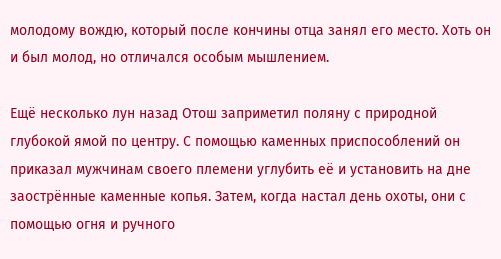молодому вождю, который после кончины отца занял его место. Хоть он и был молод, но отличался особым мышлением.

Ещё несколько лун назад Отош заприметил поляну с природной глубокой ямой по центру. С помощью каменных приспособлений он приказал мужчинам своего племени углубить её и установить на дне заострённые каменные копья. Затем, когда настал день охоты, они с помощью огня и ручного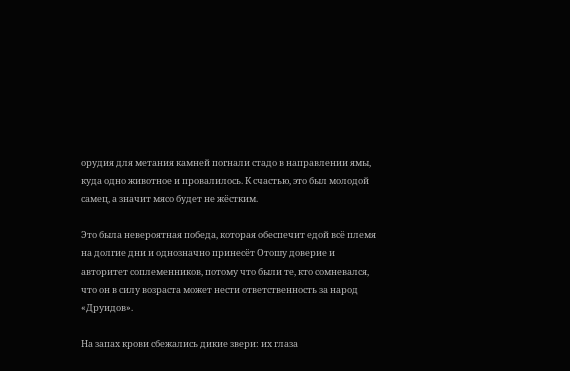орудия для метания камней погнали стадо в направлении ямы, куда одно животное и провалилось. К счастью, это был молодой самец, а значит мясо будет не жёстким.

Это была невероятная победа, которая обеспечит едой всё племя на долгие дни и однозначно принесёт Отошу доверие и авторитет соплеменников, потому что были те, кто сомневался, что он в силу возраста может нести ответственность за народ «Друидов».

На запах крови сбежались дикие звери: их глаза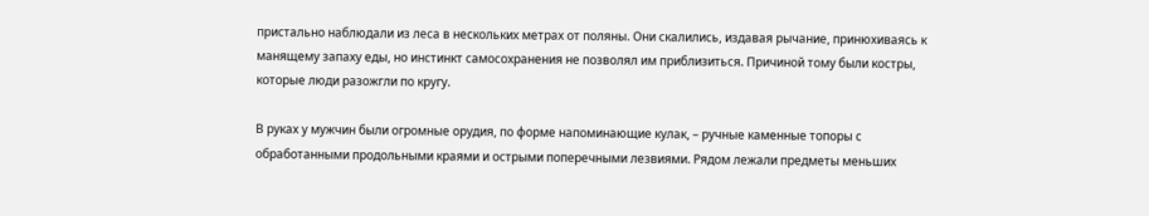пристально наблюдали из леса в нескольких метрах от поляны. Они скалились, издавая рычание, принюхиваясь к манящему запаху еды, но инстинкт самосохранения не позволял им приблизиться. Причиной тому были костры, которые люди разожгли по кругу.

В руках у мужчин были огромные орудия, по форме напоминающие кулак, – ручные каменные топоры с обработанными продольными краями и острыми поперечными лезвиями. Рядом лежали предметы меньших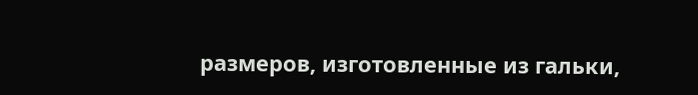размеров, изготовленные из гальки,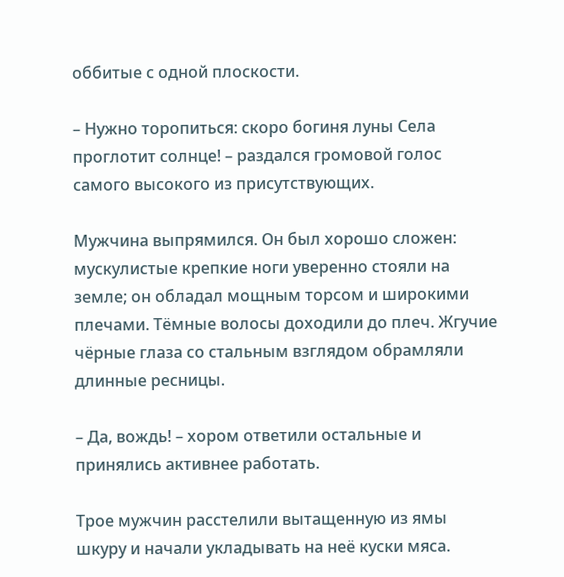оббитые с одной плоскости.

– Нужно торопиться: скоро богиня луны Села проглотит солнце! – раздался громовой голос самого высокого из присутствующих.

Мужчина выпрямился. Он был хорошо сложен: мускулистые крепкие ноги уверенно стояли на земле; он обладал мощным торсом и широкими плечами. Тёмные волосы доходили до плеч. Жгучие чёрные глаза со стальным взглядом обрамляли длинные ресницы.

– Да, вождь! – хором ответили остальные и принялись активнее работать.

Трое мужчин расстелили вытащенную из ямы шкуру и начали укладывать на неё куски мяса.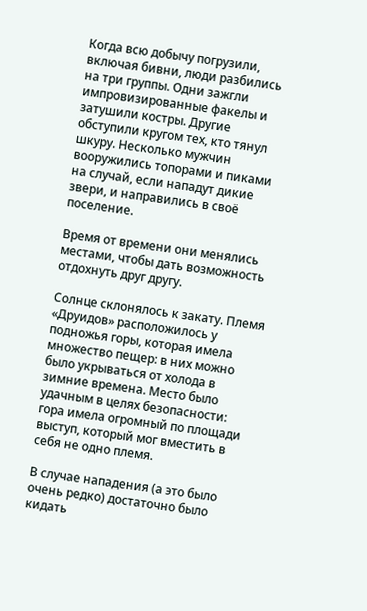Когда всю добычу погрузили, включая бивни, люди разбились на три группы. Одни зажгли импровизированные факелы и затушили костры. Другие обступили кругом тех, кто тянул шкуру. Несколько мужчин вооружились топорами и пиками на случай, если нападут дикие звери, и направились в своё поселение.

Время от времени они менялись местами, чтобы дать возможность отдохнуть друг другу.

Солнце склонялось к закату. Племя «Друидов» расположилось у подножья горы, которая имела множество пещер: в них можно было укрываться от холода в зимние времена. Место было удачным в целях безопасности: гора имела огромный по площади выступ, который мог вместить в себя не одно племя.

В случае нападения (а это было очень редко) достаточно было кидать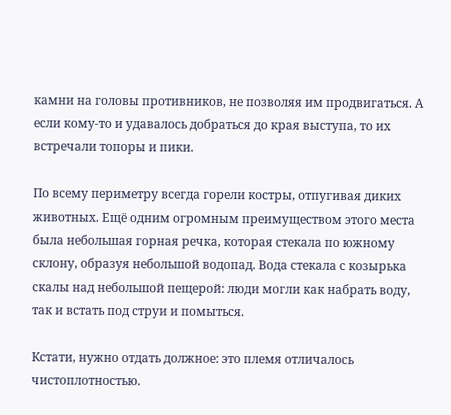камни на головы противников, не позволяя им продвигаться. А если кому-то и удавалось добраться до края выступа, то их встречали топоры и пики.

По всему периметру всегда горели костры, отпугивая диких животных. Ещё одним огромным преимуществом этого места была небольшая горная речка, которая стекала по южному склону, образуя небольшой водопад. Вода стекала с козырька скалы над небольшой пещерой: люди могли как набрать воду, так и встать под струи и помыться.

Кстати, нужно отдать должное: это племя отличалось чистоплотностью.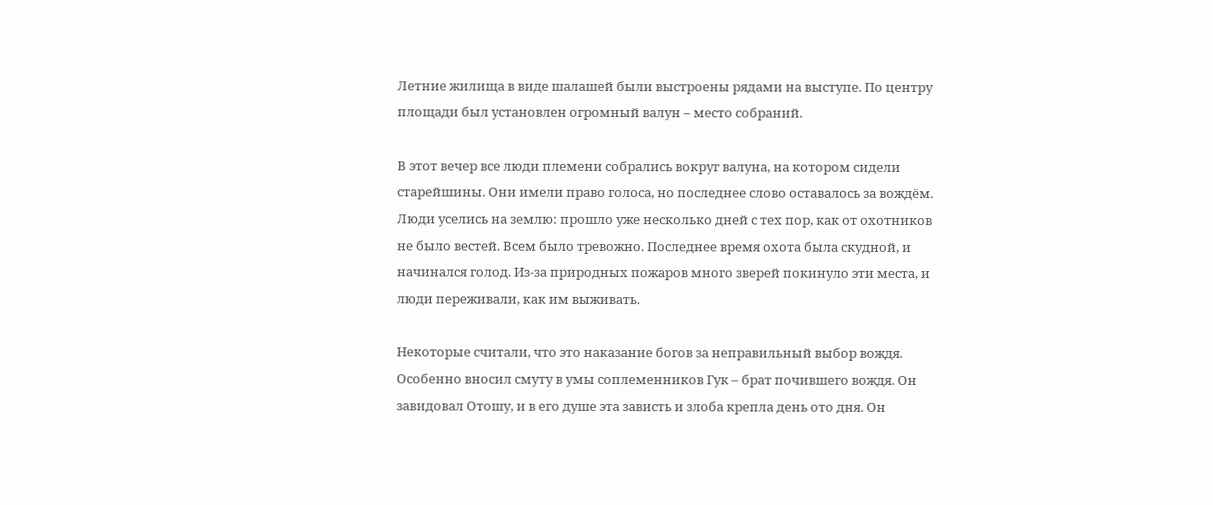Летние жилища в виде шалашей были выстроены рядами на выступе. По центру площади был установлен огромный валун – место собраний.

В этот вечер все люди племени собрались вокруг валуна, на котором сидели старейшины. Они имели право голоса, но последнее слово оставалось за вождём. Люди уселись на землю: прошло уже несколько дней с тех пор, как от охотников не было вестей. Всем было тревожно. Последнее время охота была скудной, и начинался голод. Из-за природных пожаров много зверей покинуло эти места, и люди переживали, как им выживать.

Некоторые считали, что это наказание богов за неправильный выбор вождя. Особенно вносил смуту в умы соплеменников Гук – брат почившего вождя. Он завидовал Отошу, и в его душе эта зависть и злоба крепла день ото дня. Он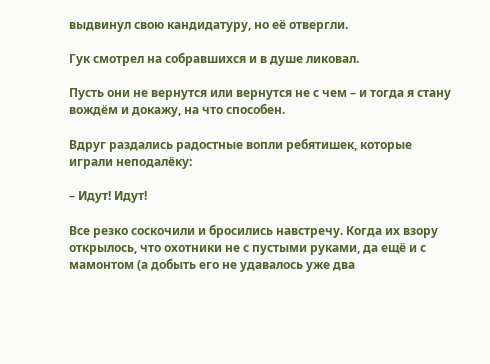выдвинул свою кандидатуру, но её отвергли.

Гук смотрел на собравшихся и в душе ликовал.

Пусть они не вернутся или вернутся не с чем – и тогда я стану вождём и докажу, на что способен.

Вдруг раздались радостные вопли ребятишек, которые играли неподалёку:

– Идут! Идут!

Все резко соскочили и бросились навстречу. Когда их взору открылось, что охотники не с пустыми руками, да ещё и с мамонтом (а добыть его не удавалось уже два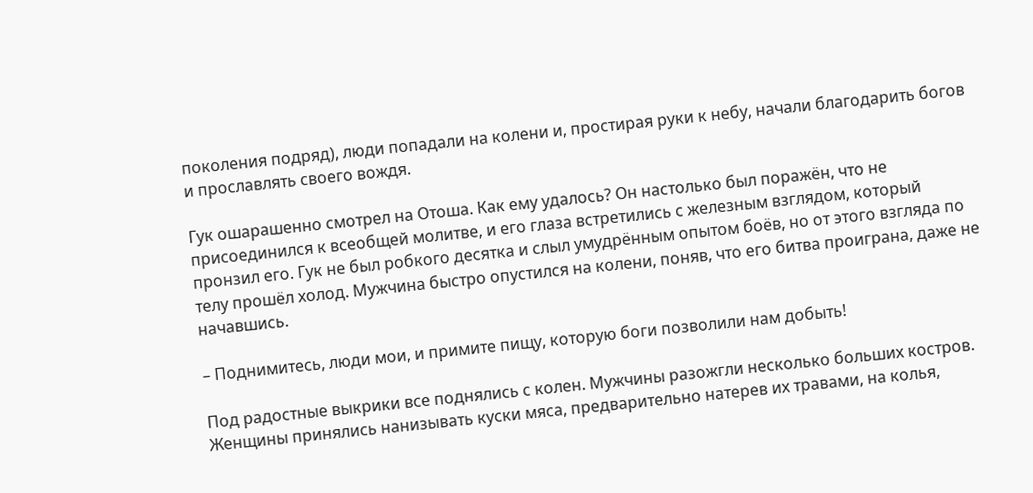поколения подряд), люди попадали на колени и, простирая руки к небу, начали благодарить богов и прославлять своего вождя.

Гук ошарашенно смотрел на Отоша. Как ему удалось? Он настолько был поражён, что не присоединился к всеобщей молитве, и его глаза встретились с железным взглядом, который пронзил его. Гук не был робкого десятка и слыл умудрённым опытом боёв, но от этого взгляда по телу прошёл холод. Мужчина быстро опустился на колени, поняв, что его битва проиграна, даже не начавшись.

– Поднимитесь, люди мои, и примите пищу, которую боги позволили нам добыть!

Под радостные выкрики все поднялись с колен. Мужчины разожгли несколько больших костров. Женщины принялись нанизывать куски мяса, предварительно натерев их травами, на колья,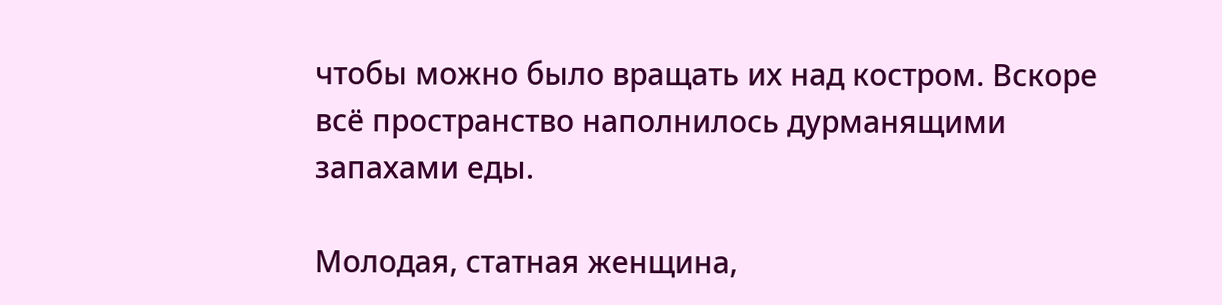чтобы можно было вращать их над костром. Вскоре всё пространство наполнилось дурманящими запахами еды.

Молодая, статная женщина,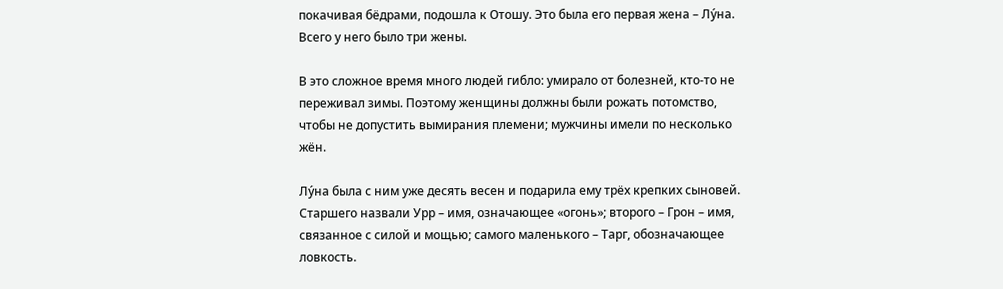покачивая бёдрами, подошла к Отошу. Это была его первая жена – Лу́на. Всего у него было три жены.

В это сложное время много людей гибло: умирало от болезней, кто-то не переживал зимы. Поэтому женщины должны были рожать потомство, чтобы не допустить вымирания племени; мужчины имели по несколько жён.

Лу́на была с ним уже десять весен и подарила ему трёх крепких сыновей. Старшего назвали Урр – имя, означающее «огонь»; второго – Грон – имя, связанное с силой и мощью; самого маленького – Тарг, обозначающее ловкость.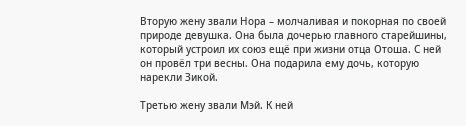Вторую жену звали Нора – молчаливая и покорная по своей природе девушка. Она была дочерью главного старейшины, который устроил их союз ещё при жизни отца Отоша. С ней он провёл три весны. Она подарила ему дочь, которую нарекли Зикой.

Третью жену звали Мэй. К ней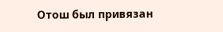Отош был привязан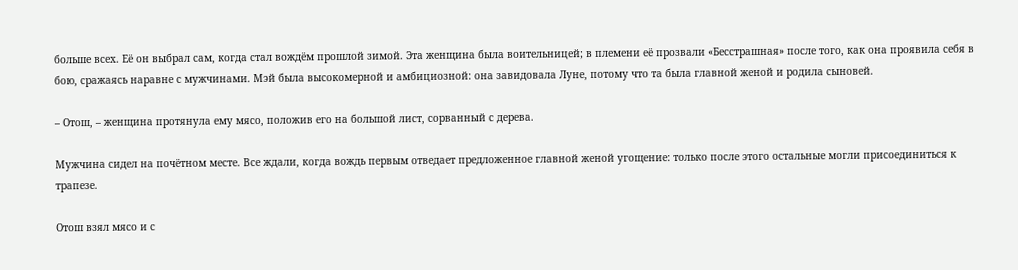больше всех. Её он выбрал сам, когда стал вождём прошлой зимой. Эта женщина была воительницей; в племени её прозвали «Бесстрашная» после того, как она проявила себя в бою, сражаясь наравне с мужчинами. Мэй была высокомерной и амбициозной: она завидовала Луне, потому что та была главной женой и родила сыновей.

– Отош, – женщина протянула ему мясо, положив его на большой лист, сорванный с дерева.

Мужчина сидел на почётном месте. Все ждали, когда вождь первым отведает предложенное главной женой угощение: только после этого остальные могли присоединиться к трапезе.

Отош взял мясо и с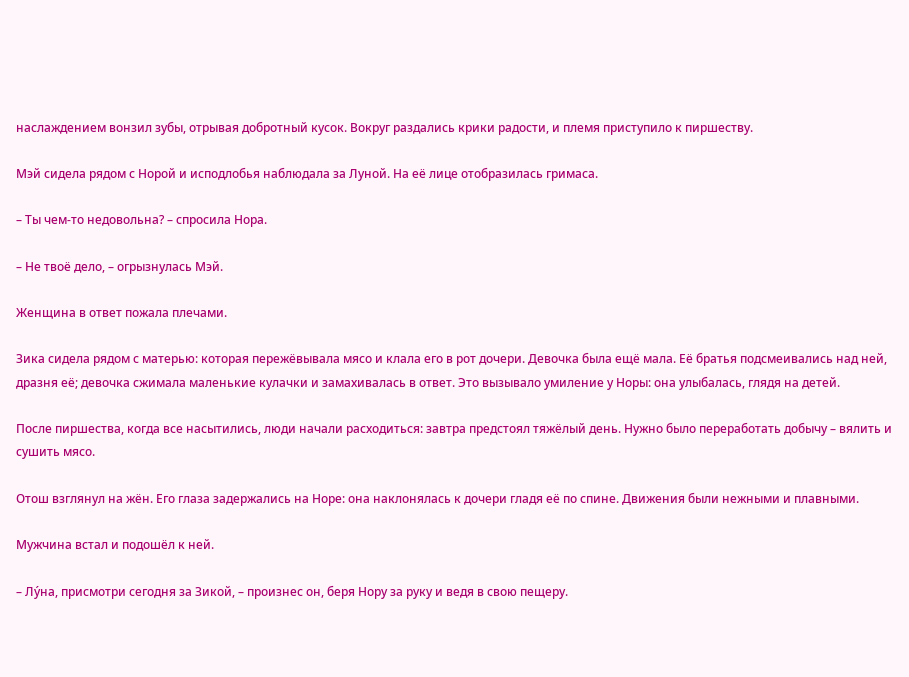наслаждением вонзил зубы, отрывая добротный кусок. Вокруг раздались крики радости, и племя приступило к пиршеству.

Мэй сидела рядом с Норой и исподлобья наблюдала за Луной. На её лице отобразилась гримаса.

– Ты чем-то недовольна? – спросила Нора.

– Не твоё дело, – огрызнулась Мэй.

Женщина в ответ пожала плечами.

Зика сидела рядом с матерью: которая пережёвывала мясо и клала его в рот дочери. Девочка была ещё мала. Её братья подсмеивались над ней, дразня её; девочка сжимала маленькие кулачки и замахивалась в ответ. Это вызывало умиление у Норы: она улыбалась, глядя на детей.

После пиршества, когда все насытились, люди начали расходиться: завтра предстоял тяжёлый день. Нужно было переработать добычу – вялить и сушить мясо.

Отош взглянул на жён. Его глаза задержались на Норе: она наклонялась к дочери гладя её по спине. Движения были нежными и плавными.

Мужчина встал и подошёл к ней.

– Лу́на, присмотри сегодня за Зикой, – произнес он, беря Нору за руку и ведя в свою пещеру.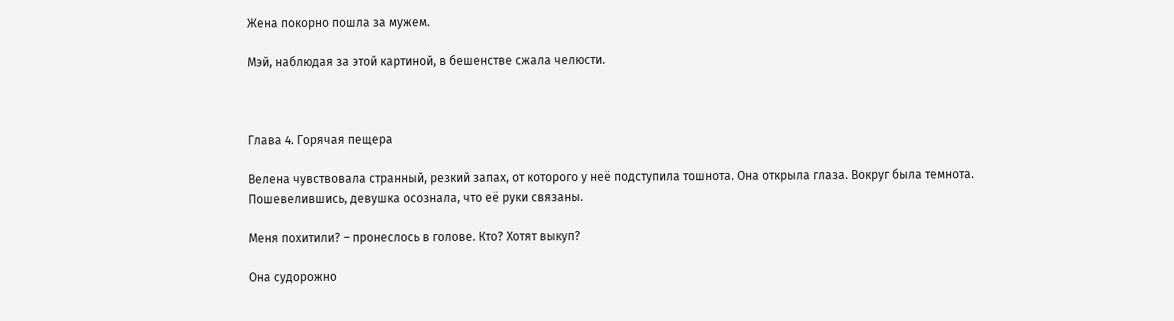Жена покорно пошла за мужем.

Мэй, наблюдая за этой картиной, в бешенстве сжала челюсти.



Глава 4. Горячая пещера

Велена чувствовала странный, резкий запах, от которого у неё подступила тошнота. Она открыла глаза. Вокруг была темнота. Пошевелившись, девушка осознала, что её руки связаны.

Меня похитили? – пронеслось в голове. Кто? Хотят выкуп?

Она судорожно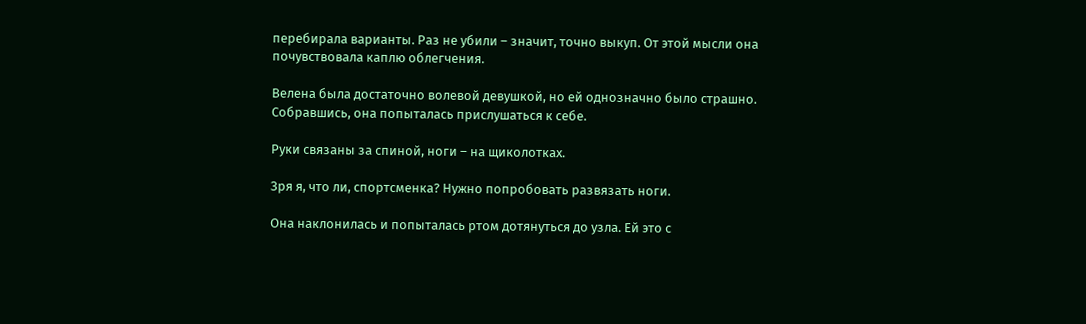перебирала варианты. Раз не убили – значит, точно выкуп. От этой мысли она почувствовала каплю облегчения.

Велена была достаточно волевой девушкой, но ей однозначно было страшно. Собравшись, она попыталась прислушаться к себе.

Руки связаны за спиной, ноги – на щиколотках.

Зря я, что ли, спортсменка? Нужно попробовать развязать ноги.

Она наклонилась и попыталась ртом дотянуться до узла. Ей это с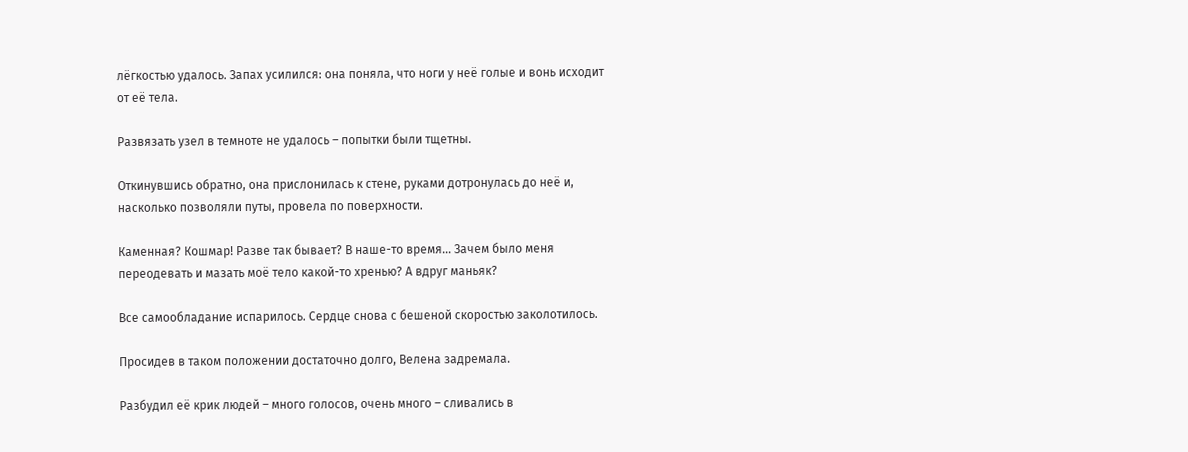лёгкостью удалось. Запах усилился: она поняла, что ноги у неё голые и вонь исходит от её тела.

Развязать узел в темноте не удалось – попытки были тщетны.

Откинувшись обратно, она прислонилась к стене, руками дотронулась до неё и, насколько позволяли путы, провела по поверхности.

Каменная? Кошмар! Разве так бывает? В наше-то время… Зачем было меня переодевать и мазать моё тело какой-то хренью? А вдруг маньяк?

Все самообладание испарилось. Сердце снова с бешеной скоростью заколотилось.

Просидев в таком положении достаточно долго, Велена задремала.

Разбудил её крик людей – много голосов, очень много – сливались в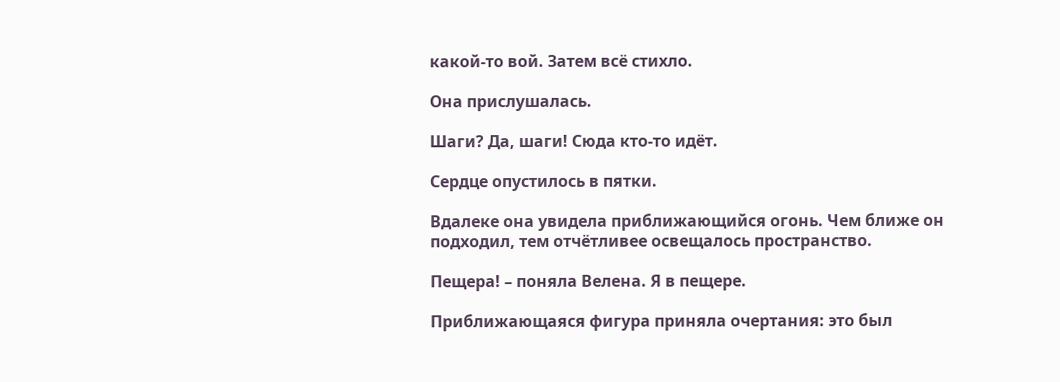какой-то вой. Затем всё стихло.

Она прислушалась.

Шаги? Да, шаги! Сюда кто-то идёт.

Сердце опустилось в пятки.

Вдалеке она увидела приближающийся огонь. Чем ближе он подходил, тем отчётливее освещалось пространство.

Пещера! – поняла Велена. Я в пещере.

Приближающаяся фигура приняла очертания: это был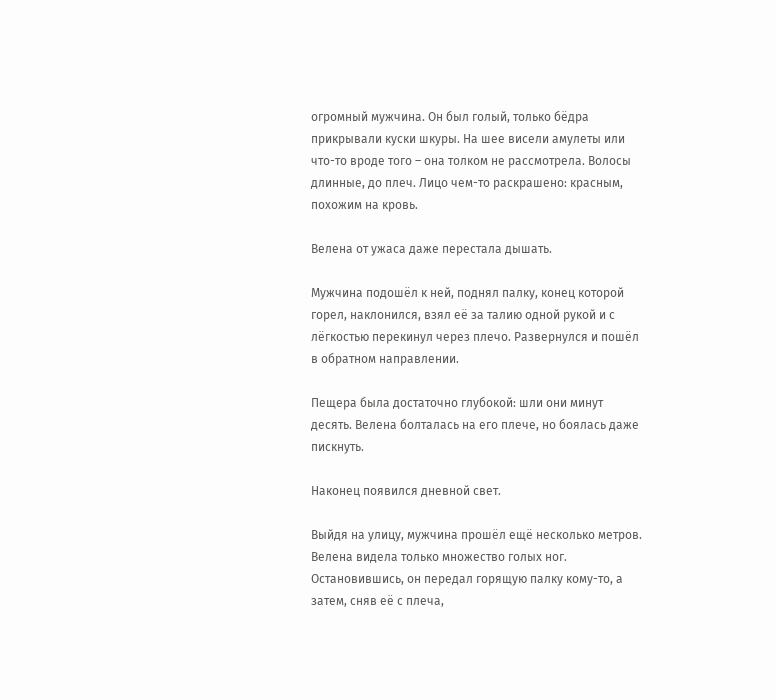огромный мужчина. Он был голый, только бёдра прикрывали куски шкуры. На шее висели амулеты или что-то вроде того – она толком не рассмотрела. Волосы длинные, до плеч. Лицо чем-то раскрашено: красным, похожим на кровь.

Велена от ужаса даже перестала дышать.

Мужчина подошёл к ней, поднял палку, конец которой горел, наклонился, взял её за талию одной рукой и с лёгкостью перекинул через плечо. Развернулся и пошёл в обратном направлении.

Пещера была достаточно глубокой: шли они минут десять. Велена болталась на его плече, но боялась даже пискнуть.

Наконец появился дневной свет.

Выйдя на улицу, мужчина прошёл ещё несколько метров. Велена видела только множество голых ног. Остановившись, он передал горящую палку кому-то, а затем, сняв её с плеча,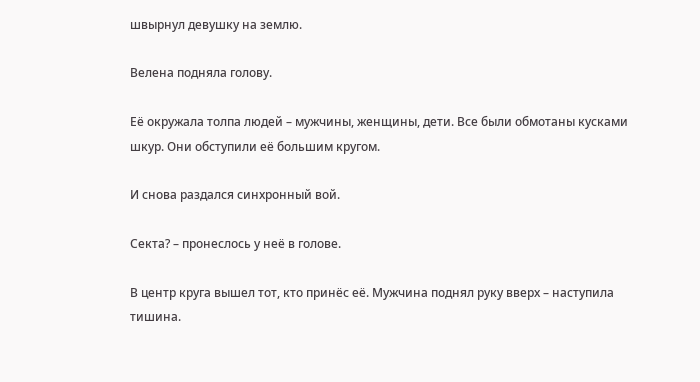швырнул девушку на землю.

Велена подняла голову.

Её окружала толпа людей – мужчины, женщины, дети. Все были обмотаны кусками шкур. Они обступили её большим кругом.

И снова раздался синхронный вой.

Секта? – пронеслось у неё в голове.

В центр круга вышел тот, кто принёс её. Мужчина поднял руку вверх – наступила тишина.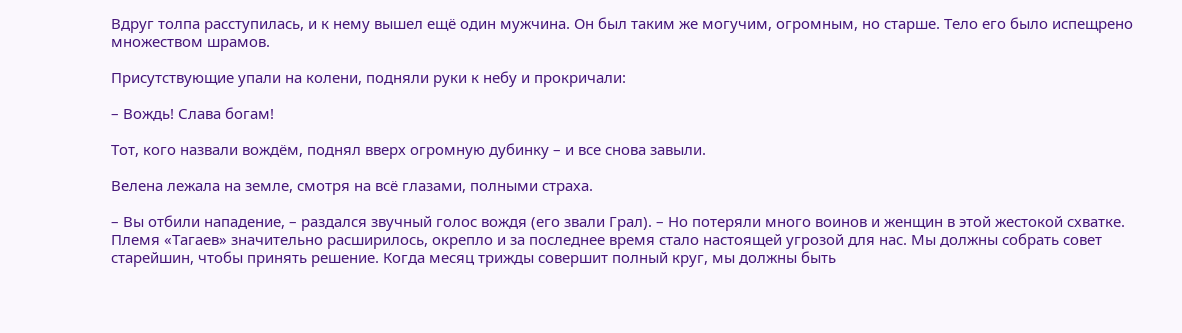Вдруг толпа расступилась, и к нему вышел ещё один мужчина. Он был таким же могучим, огромным, но старше. Тело его было испещрено множеством шрамов.

Присутствующие упали на колени, подняли руки к небу и прокричали:

– Вождь! Слава богам!

Тот, кого назвали вождём, поднял вверх огромную дубинку – и все снова завыли.

Велена лежала на земле, смотря на всё глазами, полными страха.

– Вы отбили нападение, – раздался звучный голос вождя (его звали Грал). – Но потеряли много воинов и женщин в этой жестокой схватке. Племя «Тагаев» значительно расширилось, окрепло и за последнее время стало настоящей угрозой для нас. Мы должны собрать совет старейшин, чтобы принять решение. Когда месяц трижды совершит полный круг, мы должны быть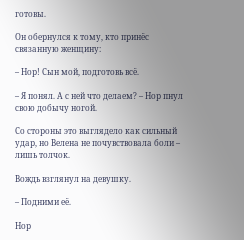готовы.

Он обернулся к тому, кто принёс связанную женщину:

– Нор! Сын мой, подготовь всё.

– Я понял. А с ней что делаем? – Нор пнул свою добычу ногой.

Со стороны это выглядело как сильный удар, но Велена не почувствовала боли – лишь толчок.

Вождь взглянул на девушку.

– Подними её.

Нор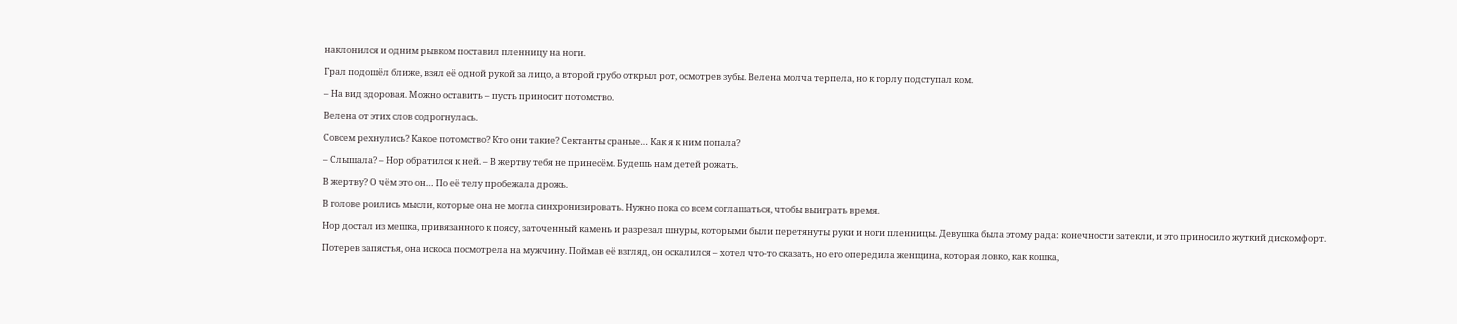наклонился и одним рывком поставил пленницу на ноги.

Грал подошёл ближе, взял её одной рукой за лицо, а второй грубо открыл рот, осмотрев зубы. Велена молча терпела, но к горлу подступал ком.

– На вид здоровая. Можно оставить – пусть приносит потомство.

Велена от этих слов содрогнулась.

Совсем рехнулись? Какое потомство? Кто они такие? Сектанты сраные… Как я к ним попала?

– Слышала? – Нор обратился к ней. – В жертву тебя не принесём. Будешь нам детей рожать.

В жертву? О чём это он… По её телу пробежала дрожь.

В голове роились мысли, которые она не могла синхронизировать. Нужно пока со всем соглашаться, чтобы выиграть время.

Нор достал из мешка, привязанного к поясу, заточенный камень и разрезал шнуры, которыми были перетянуты руки и ноги пленницы. Девушка была этому рада: конечности затекли, и это приносило жуткий дискомфорт.

Потерев запястья, она искоса посмотрела на мужчину. Поймав её взгляд, он оскалился – хотел что-то сказать, но его опередила женщина, которая ловко, как кошка,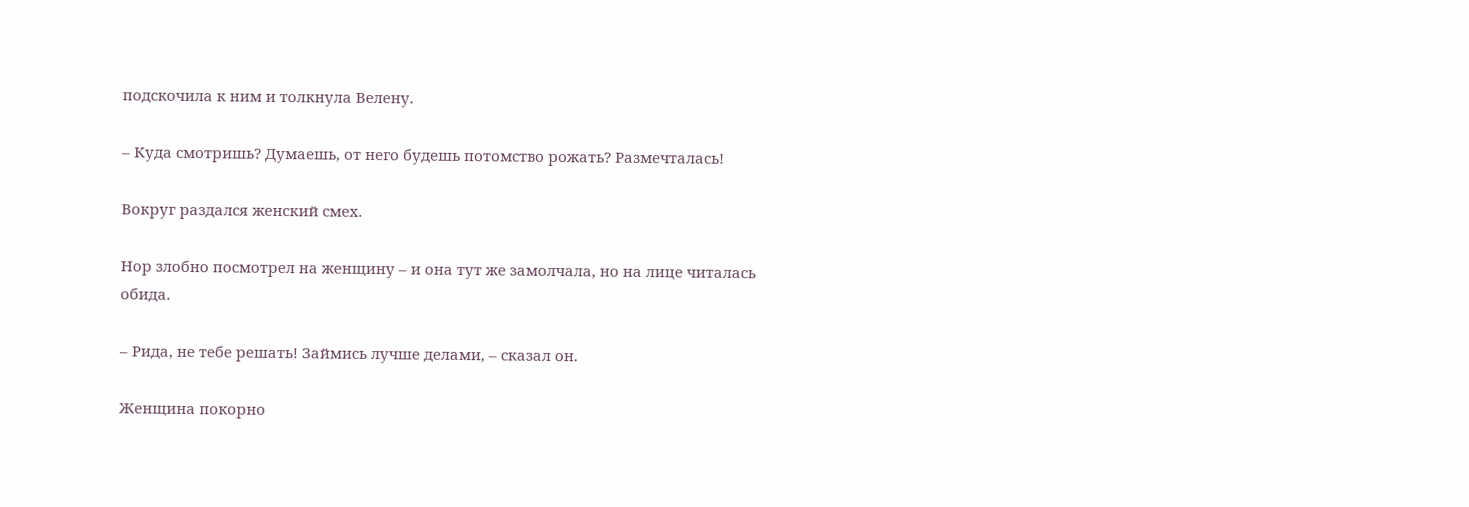подскочила к ним и толкнула Велену.

– Куда смотришь? Думаешь, от него будешь потомство рожать? Размечталась!

Вокруг раздался женский смех.

Нор злобно посмотрел на женщину – и она тут же замолчала, но на лице читалась обида.

– Рида, не тебе решать! Займись лучше делами, – сказал он.

Женщина покорно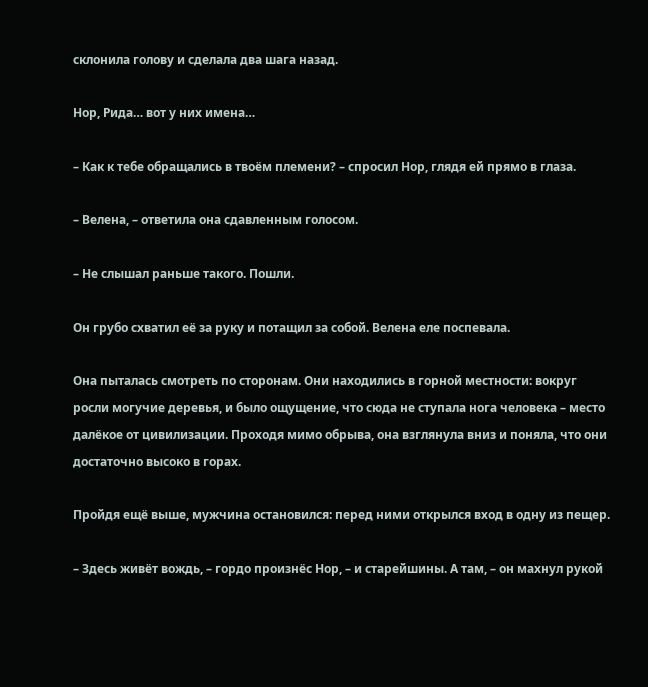склонила голову и сделала два шага назад.

Нор, Рида… вот у них имена…

– Как к тебе обращались в твоём племени? – спросил Нор, глядя ей прямо в глаза.

– Велена, – ответила она сдавленным голосом.

– Не слышал раньше такого. Пошли.

Он грубо схватил её за руку и потащил за собой. Велена еле поспевала.

Она пыталась смотреть по сторонам. Они находились в горной местности: вокруг росли могучие деревья, и было ощущение, что сюда не ступала нога человека – место далёкое от цивилизации. Проходя мимо обрыва, она взглянула вниз и поняла, что они достаточно высоко в горах.

Пройдя ещё выше, мужчина остановился: перед ними открылся вход в одну из пещер.

– Здесь живёт вождь, – гордо произнёс Нор, – и старейшины. А там, – он махнул рукой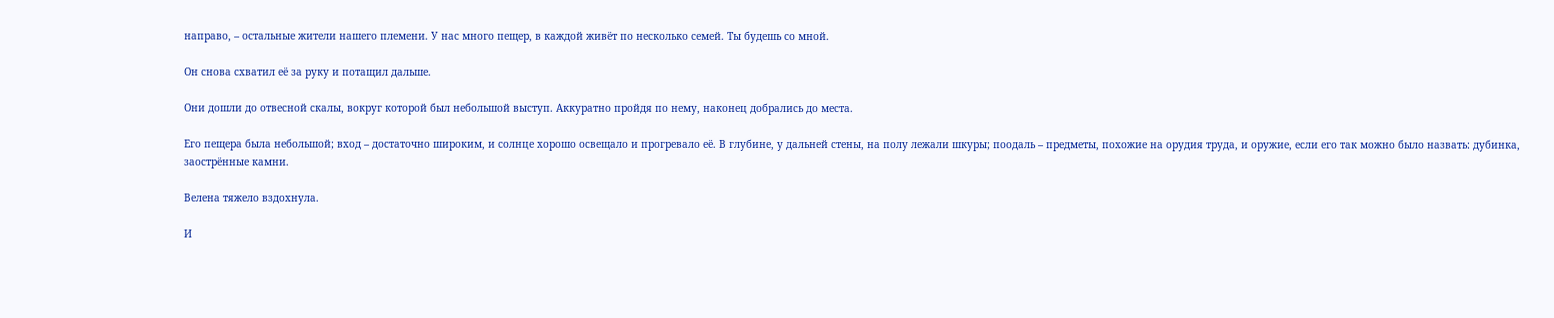направо, – остальные жители нашего племени. У нас много пещер, в каждой живёт по несколько семей. Ты будешь со мной.

Он снова схватил её за руку и потащил дальше.

Они дошли до отвесной скалы, вокруг которой был небольшой выступ. Аккуратно пройдя по нему, наконец добрались до места.

Его пещера была небольшой; вход – достаточно широким, и солнце хорошо освещало и прогревало её. В глубине, у дальней стены, на полу лежали шкуры; поодаль – предметы, похожие на орудия труда, и оружие, если его так можно было назвать: дубинка, заострённые камни.

Велена тяжело вздохнула.

И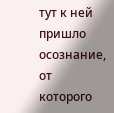тут к ней пришло осознание, от которого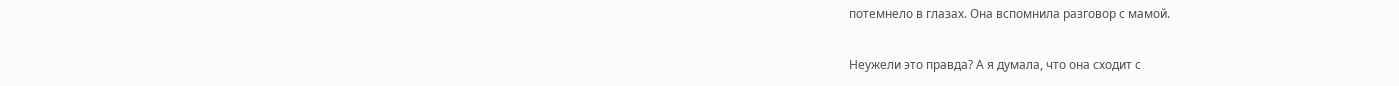потемнело в глазах. Она вспомнила разговор с мамой.

Неужели это правда? А я думала, что она сходит с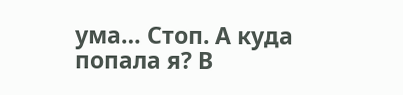ума… Стоп. А куда попала я? В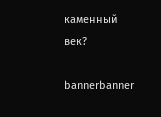каменный век?

bannerbanner